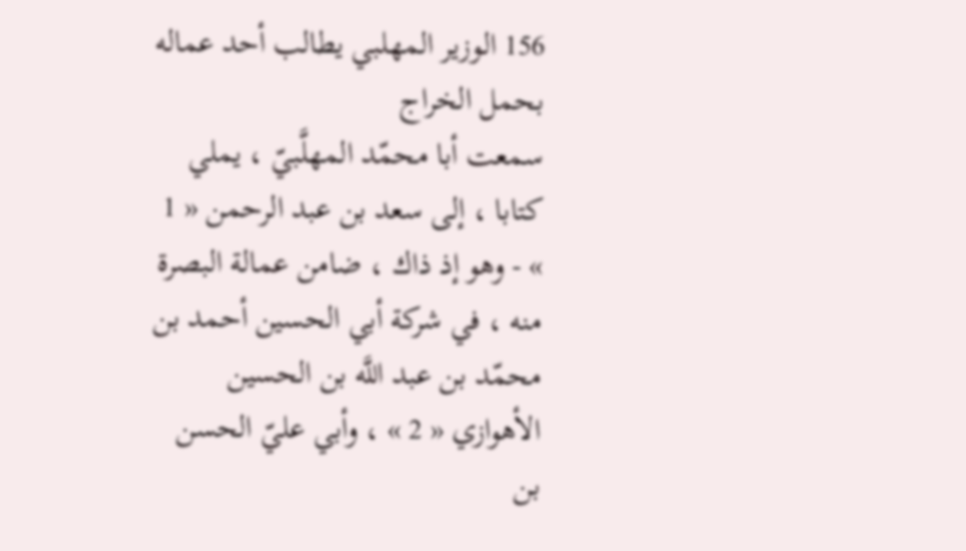156 الوزير المهلبي يطالب أحد عماله بحمل الخراج
سمعت أبا محمّد المهلَّبيّ ، يملي كتابا ، إلى سعد بن عبد الرحمن « 1 » - وهو إذ ذاك ، ضامن عمالة البصرة منه ، في شركة أبي الحسين أحمد بن محمّد بن عبد اللَّه بن الحسين الأهوازي « 2 » ، وأبي عليّ الحسن بن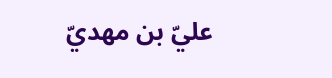عليّ بن مهديّ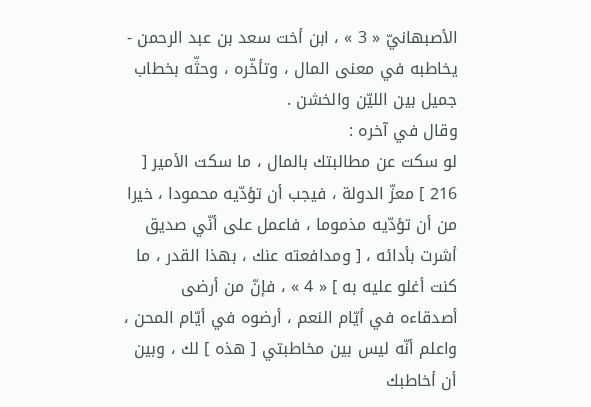الأصبهانيّ « 3 » ، ابن أخت سعد بن عبد الرحمن - يخاطبه في معنى المال ، وتأخّره ، وحثّه بخطاب جميل بين الليّن والخشن .
وقال في آخره :
لو سكت عن مطالبتك بالمال ، ما سكت الأمير [ 216 ] معزّ الدولة ، فيجب أن تؤدّيه محمودا ، خيرا من أن تؤدّيه مذموما ، فاعمل على أنّي صديق أشرت بأدائه ، [ ومدافعته عنك ، بهذا القدر ، ما كنت أغلو عليه به ] « 4 » ، فإنّ من أرضى أصدقاءه في أيّام النعم ، أرضوه في أيّام المحن ، واعلم أنّه ليس بين مخاطبتي [ هذه ] لك ، وبين أن أخاطبك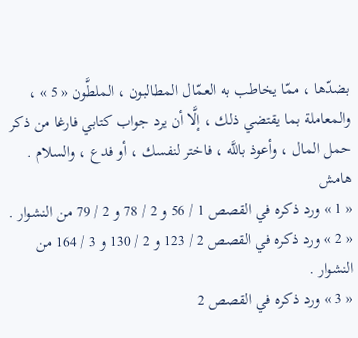بضدّها ، ممّا يخاطب به العمّال المطالبون ، الملطَّون « 5 » ، والمعاملة بما يقتضي ذلك ، إلَّا أن يرد جواب كتابي فارغا من ذكر حمل المال ، وأعوذ باللَّه ، فاختر لنفسك ، أو فدع ، والسلام .
هامش
« 1 » ورد ذكره في القصص 1 / 56 و 2 / 78 و 2 / 79 من النشوار .
« 2 » ورد ذكره في القصص 2 / 123 و 2 / 130 و 3 / 164 من النشوار .
« 3 » ورد ذكره في القصص 2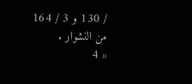/ 130 و 3 / 164 من النشوار .
« 4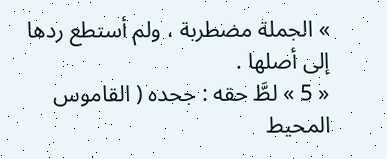» الجملة مضطربة ، ولم أستطع ردها إلى أصلها .
« 5 » لطَّ حقه : جحده ( القاموس المحيط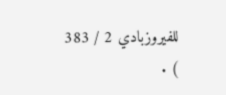للفيروزبادي 2 / 383 ) .